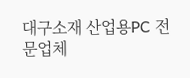대구소재 산업용PC 전문업체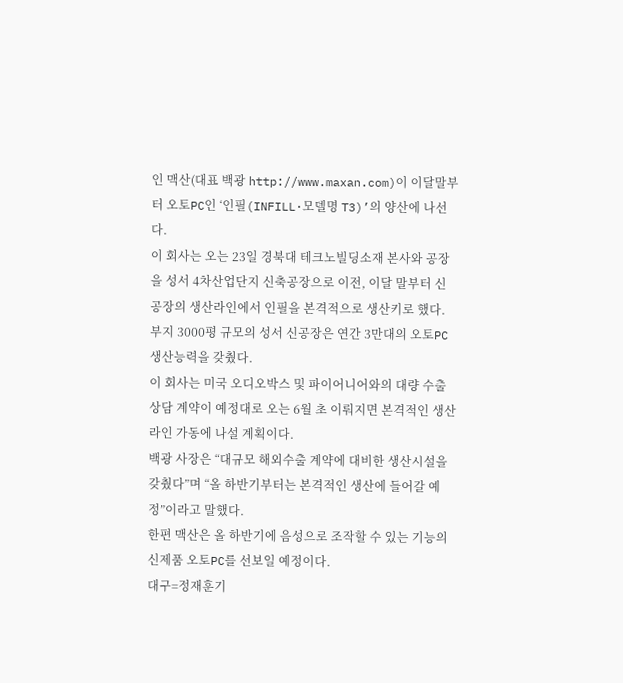인 맥산(대표 백광 http://www.maxan.com)이 이달말부터 오토PC인 ‘인필(INFILL·모델명 T3)’의 양산에 나선다.
이 회사는 오는 23일 경북대 테크노빌딩소재 본사와 공장을 성서 4차산업단지 신축공장으로 이전, 이달 말부터 신공장의 생산라인에서 인필을 본격적으로 생산키로 했다. 부지 3000평 규모의 성서 신공장은 연간 3만대의 오토PC 생산능력을 갖췄다.
이 회사는 미국 오디오박스 및 파이어니어와의 대량 수출상담 계약이 예정대로 오는 6월 초 이뤄지면 본격적인 생산라인 가동에 나설 계획이다.
백광 사장은 “대규모 해외수출 계약에 대비한 생산시설을 갖췄다”며 “올 하반기부터는 본격적인 생산에 들어갈 예정”이라고 말했다.
한편 맥산은 올 하반기에 음성으로 조작할 수 있는 기능의 신제품 오토PC를 선보일 예정이다.
대구=정재훈기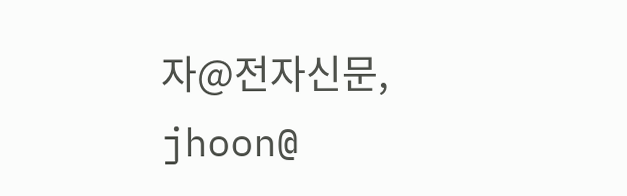자@전자신문, jhoon@